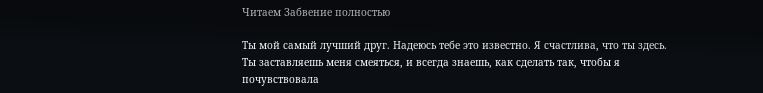Читаем Забвение полностью

Ты мой самый лучший друг. Надеюсь тебе это известно. Я счастлива, что ты здесь. Ты заставляешь меня смеяться, и всегда знаешь, как сделать так, чтобы я почувствовала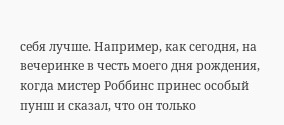себя лучше. Например, как сегодня, на вечеринке в честь моего дня рождения, когда мистер Роббинс принес особый пунш и сказал, что он только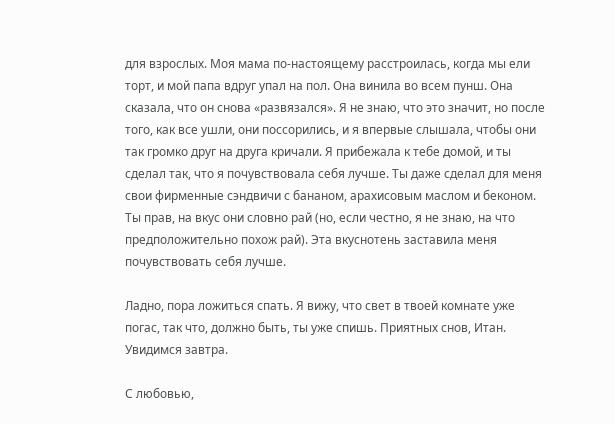для взрослых. Моя мама по-настоящему расстроилась, когда мы ели торт, и мой папа вдруг упал на пол. Она винила во всем пунш. Она сказала, что он снова «развязался». Я не знаю, что это значит, но после того, как все ушли, они поссорились, и я впервые слышала, чтобы они так громко друг на друга кричали. Я прибежала к тебе домой, и ты сделал так, что я почувствовала себя лучше. Ты даже сделал для меня свои фирменные сэндвичи с бананом, арахисовым маслом и беконом. Ты прав, на вкус они словно рай (но, если честно, я не знаю, на что предположительно похож рай). Эта вкуснотень заставила меня почувствовать себя лучше.

Ладно, пора ложиться спать. Я вижу, что свет в твоей комнате уже погас, так что, должно быть, ты уже спишь. Приятных снов, Итан. Увидимся завтра.

С любовью,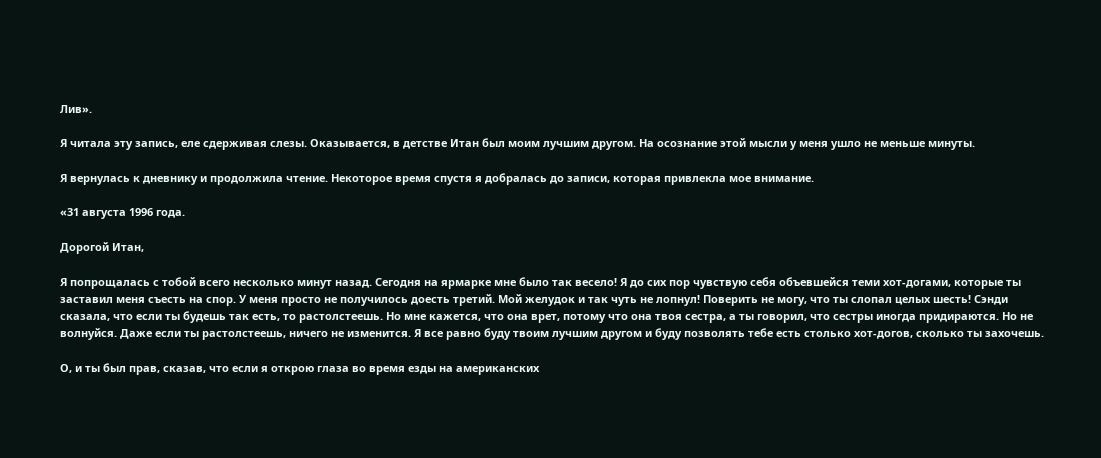Лив».

Я читала эту запись, еле сдерживая слезы. Оказывается, в детстве Итан был моим лучшим другом. На осознание этой мысли у меня ушло не меньше минуты.

Я вернулась к дневнику и продолжила чтение. Некоторое время спустя я добралась до записи, которая привлекла мое внимание.

«31 августа 1996 года.

Дорогой Итан,

Я попрощалась с тобой всего несколько минут назад. Сегодня на ярмарке мне было так весело! Я до сих пор чувствую себя объевшейся теми хот-догами, которые ты заставил меня съесть на спор. У меня просто не получилось доесть третий. Мой желудок и так чуть не лопнул! Поверить не могу, что ты слопал целых шесть! Сэнди сказала, что если ты будешь так есть, то растолстеешь. Но мне кажется, что она врет, потому что она твоя сестра, а ты говорил, что сестры иногда придираются. Но не волнуйся. Даже если ты растолстеешь, ничего не изменится. Я все равно буду твоим лучшим другом и буду позволять тебе есть столько хот-догов, сколько ты захочешь.

О, и ты был прав, сказав, что если я открою глаза во время езды на американских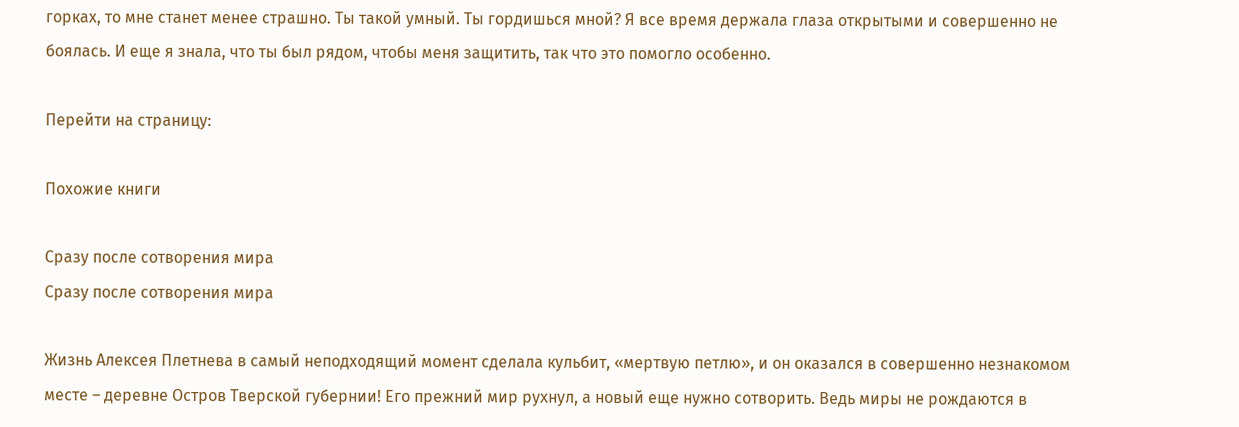горках, то мне станет менее страшно. Ты такой умный. Ты гордишься мной? Я все время держала глаза открытыми и совершенно не боялась. И еще я знала, что ты был рядом, чтобы меня защитить, так что это помогло особенно.

Перейти на страницу:

Похожие книги

Сразу после сотворения мира
Сразу после сотворения мира

Жизнь Алексея Плетнева в самый неподходящий момент сделала кульбит, «мертвую петлю», и он оказался в совершенно незнакомом месте – деревне Остров Тверской губернии! Его прежний мир рухнул, а новый еще нужно сотворить. Ведь миры не рождаются в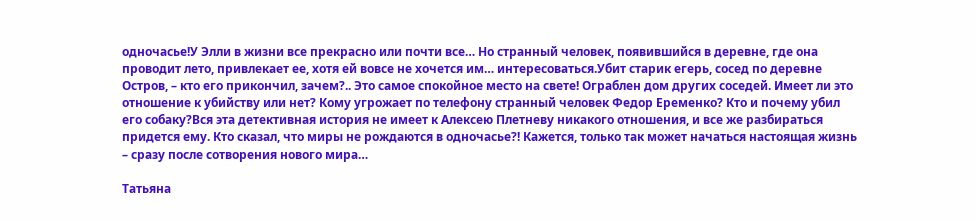одночасье!У Элли в жизни все прекрасно или почти все… Но странный человек, появившийся в деревне, где она проводит лето, привлекает ее, хотя ей вовсе не хочется им… интересоваться.Убит старик егерь, сосед по деревне Остров, – кто его прикончил, зачем?.. Это самое спокойное место на свете! Ограблен дом других соседей. Имеет ли это отношение к убийству или нет? Кому угрожает по телефону странный человек Федор Еременко? Кто и почему убил его собаку?Вся эта детективная история не имеет к Алексею Плетневу никакого отношения, и все же разбираться придется ему. Кто сказал, что миры не рождаются в одночасье?! Кажется, только так может начаться настоящая жизнь – сразу после сотворения нового мира…

Татьяна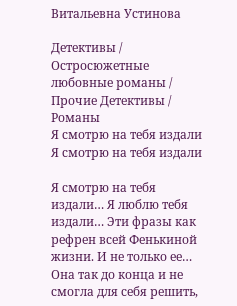Витальевна Устинова

Детективы / Остросюжетные любовные романы / Прочие Детективы / Романы
Я смотрю на тебя издали
Я смотрю на тебя издали

Я смотрю на тебя издали… Я люблю тебя издали… Эти фразы как рефрен всей Фенькиной жизни. И не только ее… Она так до конца и не смогла для себя решить,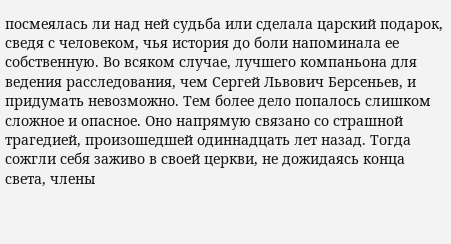посмеялась ли над ней судьба или сделала царский подарок, сведя с человеком, чья история до боли напоминала ее собственную. Во всяком случае, лучшего компаньона для ведения расследования, чем Сергей Львович Берсеньев, и придумать невозможно. Тем более дело попалось слишком сложное и опасное. Оно напрямую связано со страшной трагедией, произошедшей одиннадцать лет назад. Тогда сожгли себя заживо в своей церкви, не дожидаясь конца света, члены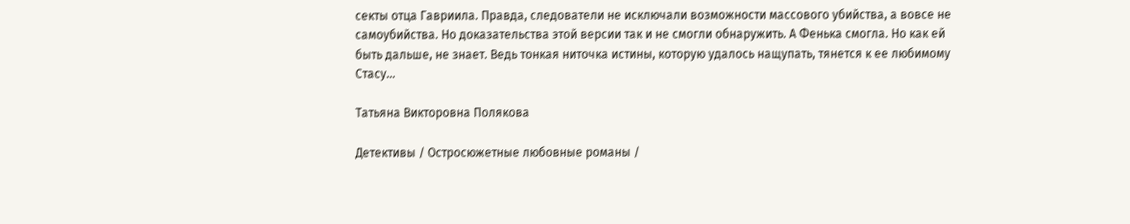секты отца Гавриила. Правда, следователи не исключали возможности массового убийства, а вовсе не самоубийства. Но доказательства этой версии так и не смогли обнаружить. А Фенька смогла. Но как ей быть дальше, не знает. Ведь тонкая ниточка истины, которую удалось нащупать, тянется к ее любимому Стасу…

Татьяна Викторовна Полякова

Детективы / Остросюжетные любовные романы /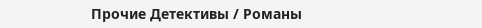Прочие Детективы / Романы